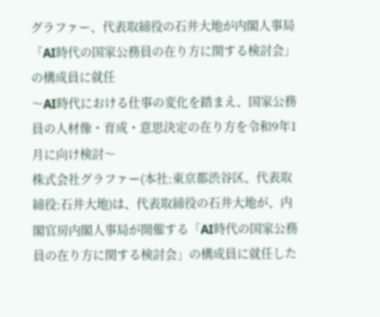グラファー、代表取締役の石井大地が内閣人事局「AI時代の国家公務員の在り方に関する検討会」の構成員に就任
〜AI時代における仕事の変化を踏まえ、国家公務員の人材像・育成・意思決定の在り方を令和9年1月に向け検討〜
株式会社グラファー(本社:東京都渋谷区、代表取締役:石井大地)は、代表取締役の石井大地が、内閣官房内閣人事局が開催する「AI時代の国家公務員の在り方に関する検討会」の構成員に就任した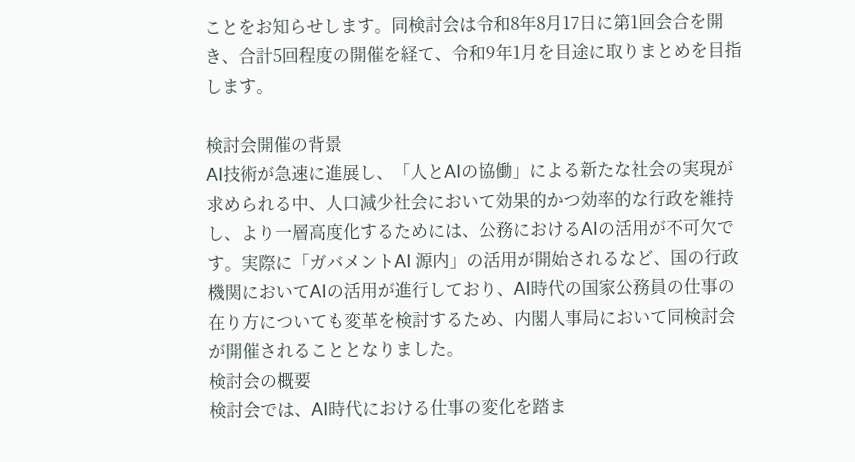ことをお知らせします。同検討会は令和8年8月17日に第1回会合を開き、合計5回程度の開催を経て、令和9年1月を目途に取りまとめを目指します。

検討会開催の背景
AI技術が急速に進展し、「人とAIの協働」による新たな社会の実現が求められる中、人口減少社会において効果的かつ効率的な行政を維持し、より一層高度化するためには、公務におけるAIの活用が不可欠です。実際に「ガバメントAI 源内」の活用が開始されるなど、国の行政機関においてAIの活用が進行しており、AI時代の国家公務員の仕事の在り方についても変革を検討するため、内閣人事局において同検討会が開催されることとなりました。
検討会の概要
検討会では、AI時代における仕事の変化を踏ま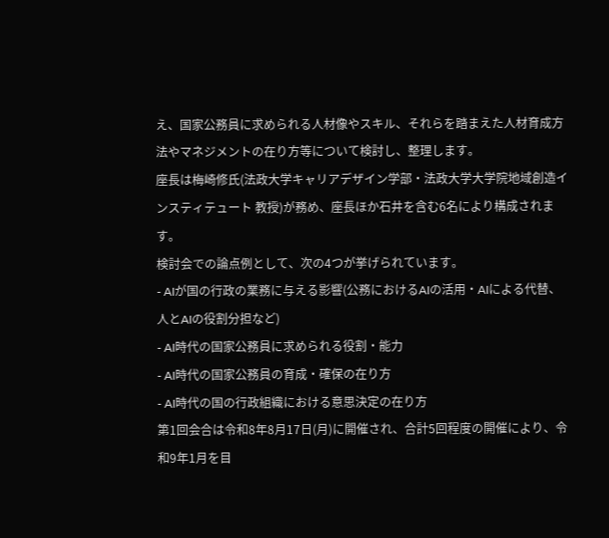え、国家公務員に求められる人材像やスキル、それらを踏まえた人材育成方法やマネジメントの在り方等について検討し、整理します。
座長は梅崎修氏(法政大学キャリアデザイン学部・法政大学大学院地域創造インスティテュート 教授)が務め、座長ほか石井を含む6名により構成されます。
検討会での論点例として、次の4つが挙げられています。
- AIが国の行政の業務に与える影響(公務におけるAIの活用・AIによる代替、人とAIの役割分担など)
- AI時代の国家公務員に求められる役割・能力
- AI時代の国家公務員の育成・確保の在り方
- AI時代の国の行政組織における意思決定の在り方
第1回会合は令和8年8月17日(月)に開催され、合計5回程度の開催により、令和9年1月を目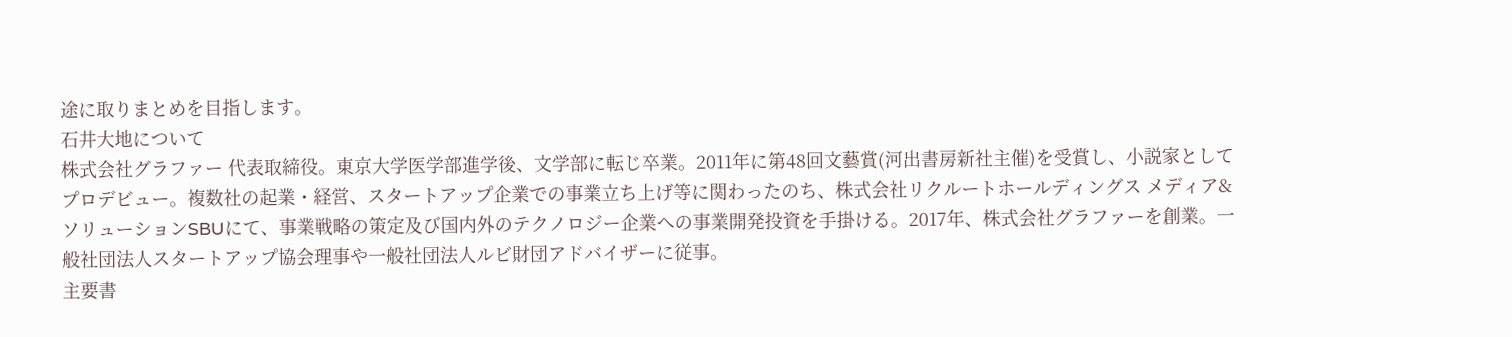途に取りまとめを目指します。
石井大地について
株式会社グラファー 代表取締役。東京大学医学部進学後、文学部に転じ卒業。2011年に第48回文藝賞(河出書房新社主催)を受賞し、小説家としてプロデビュー。複数社の起業・経営、スタートアップ企業での事業立ち上げ等に関わったのち、株式会社リクルートホールディングス メディア&ソリューションSBUにて、事業戦略の策定及び国内外のテクノロジー企業への事業開発投資を手掛ける。2017年、株式会社グラファーを創業。一般社団法人スタートアップ協会理事や一般社団法人ルビ財団アドバイザーに従事。
主要書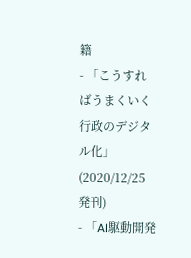籍
- 「こうすればうまくいく 行政のデジタル化」(2020/12/25発刊)
- 「AI駆動開発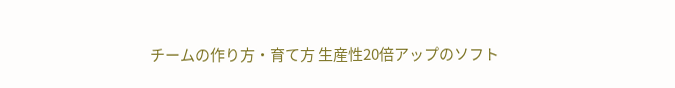チームの作り方・育て方 生産性20倍アップのソフト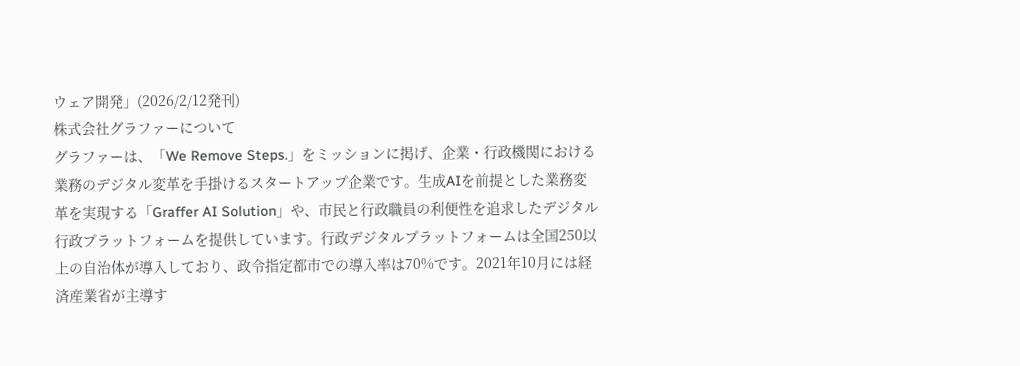ウェア開発」(2026/2/12発刊)
株式会社グラファーについて
グラファーは、「We Remove Steps.」をミッションに掲げ、企業・行政機関における業務のデジタル変革を手掛けるスタートアップ企業です。生成AIを前提とした業務変革を実現する「Graffer AI Solution」や、市民と行政職員の利便性を追求したデジタル行政プラットフォームを提供しています。行政デジタルプラットフォームは全国250以上の自治体が導入しており、政令指定都市での導入率は70%です。2021年10月には経済産業省が主導す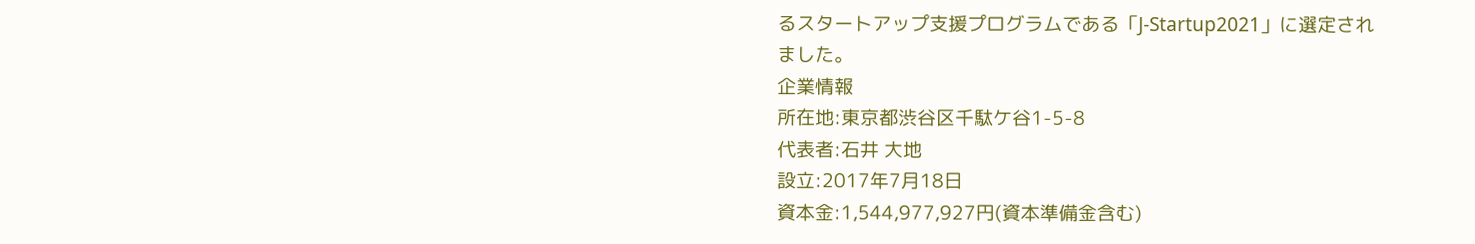るスタートアップ支援プログラムである「J-Startup2021」に選定されました。
企業情報
所在地:東京都渋谷区千駄ケ谷1-5-8
代表者:石井 大地
設立:2017年7月18日
資本金:1,544,977,927円(資本準備金含む)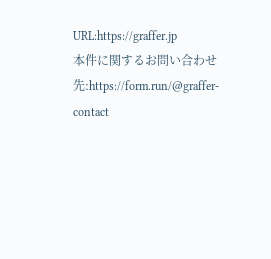URL:https://graffer.jp
本件に関するお問い合わせ先:https://form.run/@graffer-contact